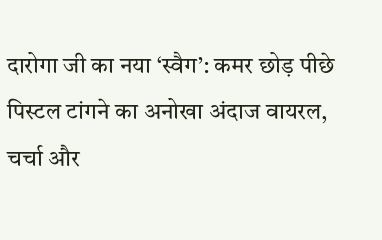दारोगा जी का नया ‘स्वैग’: कमर छोड़ पीछे पिस्टल टांगने का अनोखा अंदाज वायरल, चर्चा और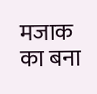मजाक का बना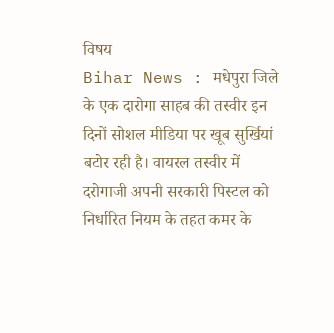विषय
Bihar News : मधेपुरा जिले के एक दारोगा साहब की तस्वीर इन दिनों सोशल मीडिया पर खूब सुर्खियां बटोर रही है। वायरल तस्वीर में दरोगाजी अपनी सरकारी पिस्टल को निर्धारित नियम के तहत कमर के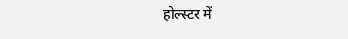होल्स्टर में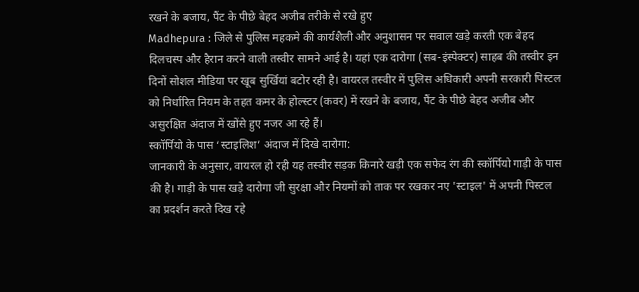रखने के बजाय, पैंट के पीछे बेहद अजीब तरीके से रखे हुए
Madhepura : जिले से पुलिस महकमे की कार्यशैली और अनुशासन पर सवाल खड़े करती एक बेहद दिलचस्प और हैरान करने वाली तस्वीर सामने आई है। यहां एक दारोगा (सब-इंस्पेक्टर) साहब की तस्वीर इन दिनों सोशल मीडिया पर खूब सुर्खियां बटोर रही है। वायरल तस्वीर में पुलिस अधिकारी अपनी सरकारी पिस्टल को निर्धारित नियम के तहत कमर के होल्स्टर (कवर) में रखने के बजाय, पैंट के पीछे बेहद अजीब और असुरक्षित अंदाज में खोंसे हुए नजर आ रहे हैं।
स्कॉर्पियो के पास ‘स्टाइलिश’ अंदाज में दिखे दारोगा:
जानकारी के अनुसार, वायरल हो रही यह तस्वीर सड़क किनारे खड़ी एक सफेद रंग की स्कॉर्पियो गाड़ी के पास की है। गाड़ी के पास खड़े दारोगा जी सुरक्षा और नियमों को ताक पर रखकर नए 'स्टाइल' में अपनी पिस्टल का प्रदर्शन करते दिख रहे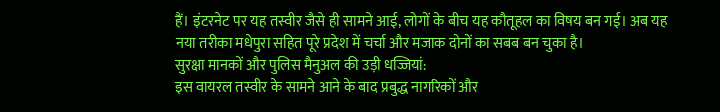हैं। इंटरनेट पर यह तस्वीर जैसे ही सामने आई, लोगों के बीच यह कौतूहल का विषय बन गई। अब यह नया तरीका मधेपुरा सहित पूरे प्रदेश में चर्चा और मजाक दोनों का सबब बन चुका है।
सुरक्षा मानकों और पुलिस मैनुअल की उड़ी धज्जियां:
इस वायरल तस्वीर के सामने आने के बाद प्रबुद्ध नागरिकों और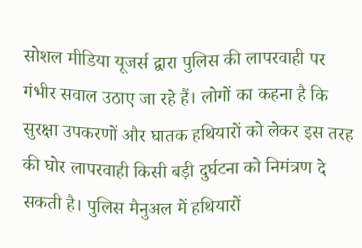सोशल मीडिया यूजर्स द्वारा पुलिस की लापरवाही पर गंभीर सवाल उठाए जा रहे हैं। लोगों का कहना है कि सुरक्षा उपकरणों और घातक हथियारों को लेकर इस तरह की घोर लापरवाही किसी बड़ी दुर्घटना को निमंत्रण दे सकती है। पुलिस मैनुअल में हथियारों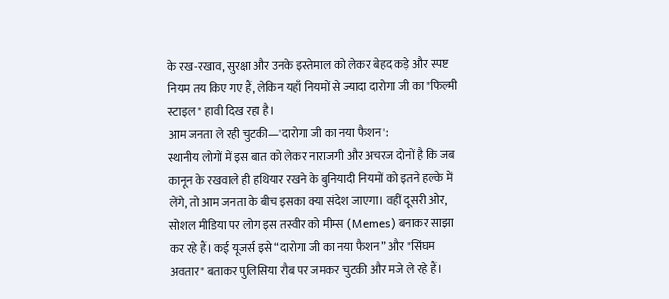के रख-रखाव, सुरक्षा और उनके इस्तेमाल को लेकर बेहद कड़े और स्पष्ट नियम तय किए गए हैं, लेकिन यहाँ नियमों से ज्यादा दारोगा जी का "फिल्मी स्टाइल" हावी दिख रहा है।
आम जनता ले रही चुटकी—'दारोगा जी का नया फैशन':
स्थानीय लोगों में इस बात को लेकर नाराजगी और अचरज दोनों है कि जब कानून के रखवाले ही हथियार रखने के बुनियादी नियमों को इतने हल्के में लेंगे, तो आम जनता के बीच इसका क्या संदेश जाएगा। वहीं दूसरी ओर, सोशल मीडिया पर लोग इस तस्वीर को मीम्स (Memes) बनाकर साझा कर रहे हैं। कई यूजर्स इसे “दारोगा जी का नया फैशन” और "सिंघम अवतार" बताकर पुलिसिया रौब पर जमकर चुटकी और मजे ले रहे हैं।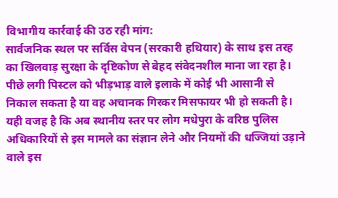विभागीय कार्रवाई की उठ रही मांग:
सार्वजनिक स्थल पर सर्विस वेपन (सरकारी हथियार) के साथ इस तरह का खिलवाड़ सुरक्षा के दृष्टिकोण से बेहद संवेदनशील माना जा रहा है। पीछे लगी पिस्टल को भीड़भाड़ वाले इलाके में कोई भी आसानी से निकाल सकता है या वह अचानक गिरकर मिसफायर भी हो सकती है। यही वजह है कि अब स्थानीय स्तर पर लोग मधेपुरा के वरिष्ठ पुलिस अधिकारियों से इस मामले का संज्ञान लेने और नियमों की धज्जियां उड़ाने वाले इस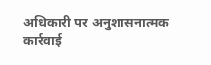अधिकारी पर अनुशासनात्मक कार्रवाई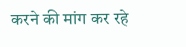करने की मांग कर रहे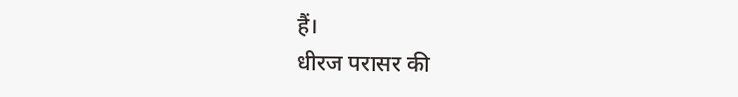हैं।
धीरज परासर की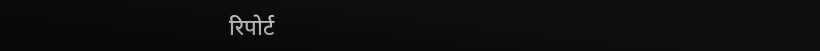रिपोर्ट